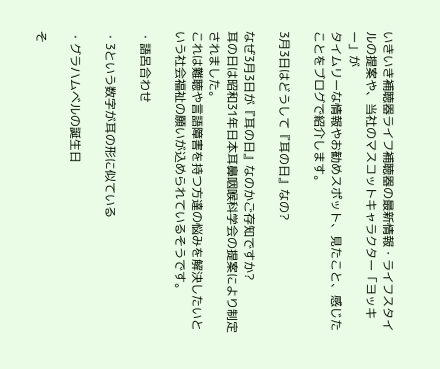いきいき補聴器ライフ補聴器の最新情報・ライフスタイルの提案や、当社のマスコットキャラクター「ヨッキー」が
タイムリーな情報やお勧めスポット、見たこと、感じたことをブログで紹介します。

3月3日はどうして『耳の日』なの?

なぜ3月3日が『耳の日』なのかご存知ですか?
耳の日は昭和31年日本耳鼻咽喉科学会の提案により制定されました。
これは難聴や言語障害を持つ方達の悩みを解決したいという社会福祉の願いが込められているそうです。

・語呂合わせ

・3という数字が耳の形に似ている

・グラハムベルの誕生日

そ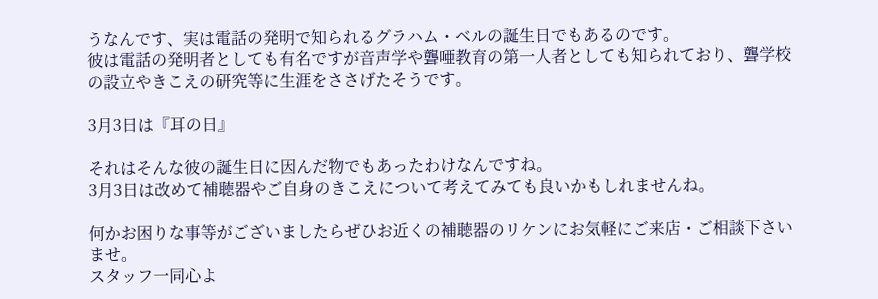うなんです、実は電話の発明で知られるグラハム・ベルの誕生日でもあるのです。
彼は電話の発明者としても有名ですが音声学や聾唖教育の第一人者としても知られており、聾学校の設立やきこえの研究等に生涯をささげたそうです。

3月3日は『耳の日』

それはそんな彼の誕生日に因んだ物でもあったわけなんですね。
3月3日は改めて補聴器やご自身のきこえについて考えてみても良いかもしれませんね。

何かお困りな事等がございましたらぜひお近くの補聴器のリケンにお気軽にご来店・ご相談下さいませ。
スタッフ一同心よ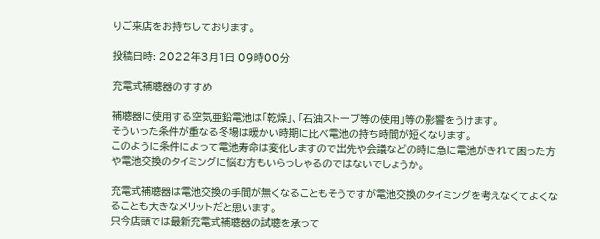りご来店をお持ちしております。

投稿日時: 2022年3月1日 09時00分

充電式補聴器のすすめ

補聴器に使用する空気亜鉛電池は「乾燥」、「石油ストーブ等の使用」等の影響をうけます。
そういった条件が重なる冬場は暖かい時期に比べ電池の持ち時間が短くなります。
このように条件によって電池寿命は変化しますので出先や会議などの時に急に電池がきれて困った方や電池交換のタイミングに悩む方もいらっしゃるのではないでしょうか。

充電式補聴器は電池交換の手間が無くなることもそうですが電池交換のタイミングを考えなくてよくなることも大きなメリットだと思います。
只今店頭では最新充電式補聴器の試聴を承って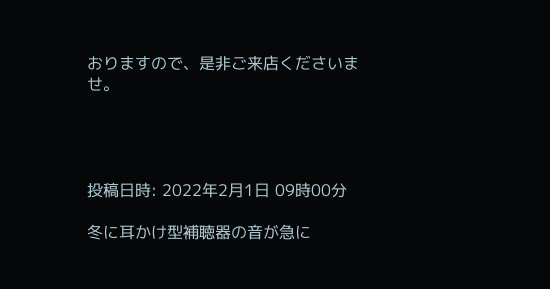おりますので、是非ご来店くださいませ。




投稿日時: 2022年2月1日 09時00分

冬に耳かけ型補聴器の音が急に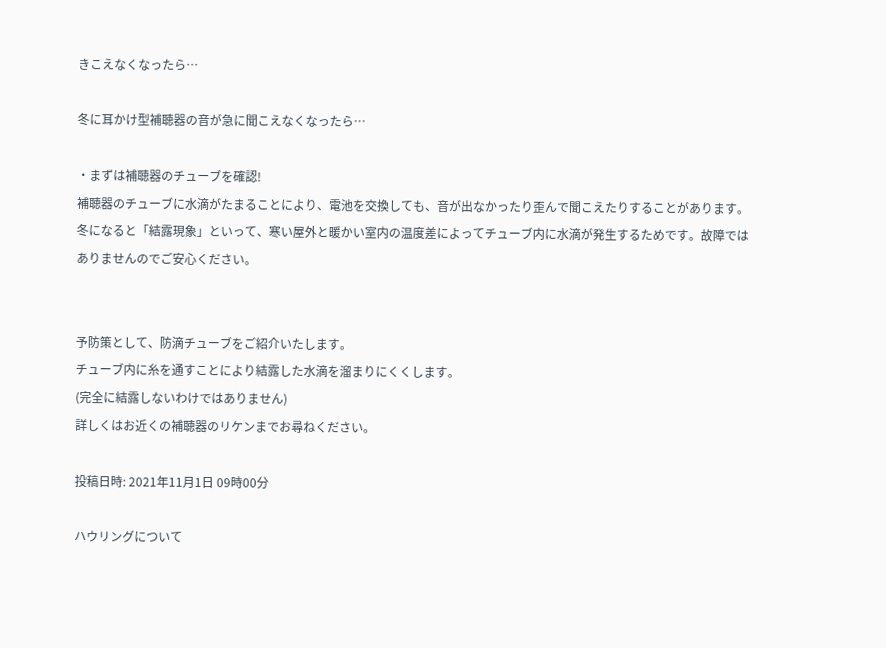きこえなくなったら…

冬に耳かけ型補聴器の音が急に聞こえなくなったら…

・まずは補聴器のチューブを確認!
補聴器のチューブに水滴がたまることにより、電池を交換しても、音が出なかったり歪んで聞こえたりすることがあります。
冬になると「結露現象」といって、寒い屋外と暖かい室内の温度差によってチューブ内に水滴が発生するためです。故障ではありませんのでご安心ください。


予防策として、防滴チューブをご紹介いたします。
チューブ内に糸を通すことにより結露した水滴を溜まりにくくします。
(完全に結露しないわけではありません)
詳しくはお近くの補聴器のリケンまでお尋ねください。

投稿日時: 2021年11月1日 09時00分

ハウリングについて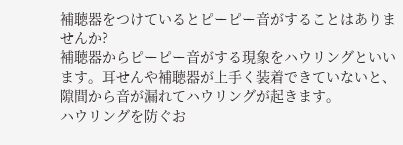補聴器をつけているとピーピー音がすることはありませんか?
補聴器からピーピー音がする現象をハウリングといいます。耳せんや補聴器が上手く装着できていないと、隙間から音が漏れてハウリングが起きます。
ハウリングを防ぐお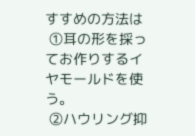すすめの方法は
 ①耳の形を採ってお作りするイヤモールドを使う。
 ②ハウリング抑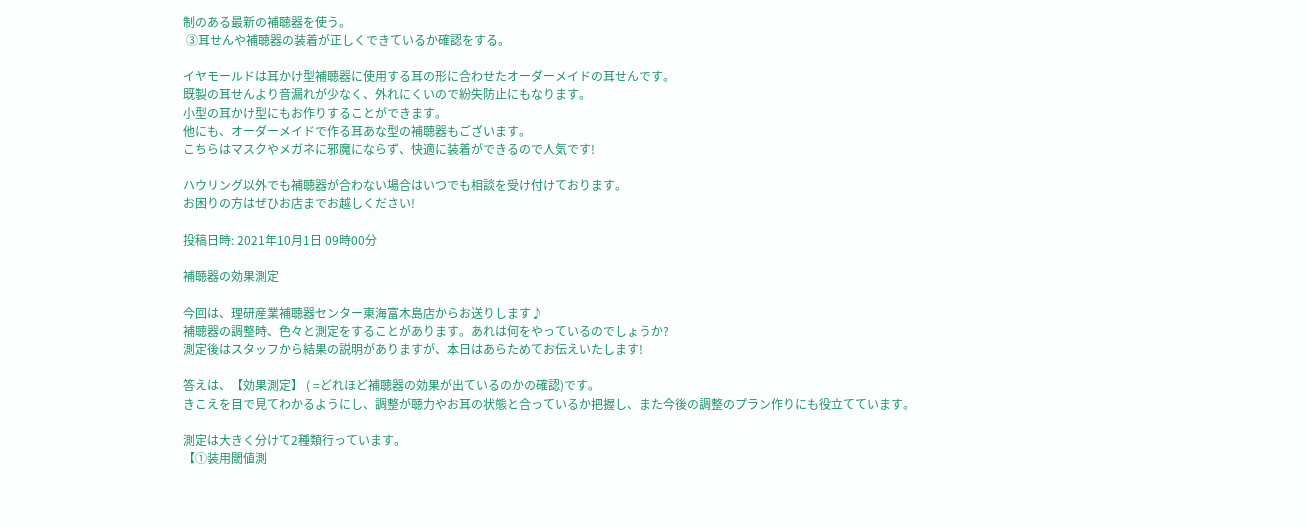制のある最新の補聴器を使う。
 ③耳せんや補聴器の装着が正しくできているか確認をする。

イヤモールドは耳かけ型補聴器に使用する耳の形に合わせたオーダーメイドの耳せんです。
既製の耳せんより音漏れが少なく、外れにくいので紛失防止にもなります。
小型の耳かけ型にもお作りすることができます。
他にも、オーダーメイドで作る耳あな型の補聴器もございます。
こちらはマスクやメガネに邪魔にならず、快適に装着ができるので人気です!

ハウリング以外でも補聴器が合わない場合はいつでも相談を受け付けております。
お困りの方はぜひお店までお越しください!

投稿日時: 2021年10月1日 09時00分

補聴器の効果測定

今回は、理研産業補聴器センター東海富木島店からお送りします♪
補聴器の調整時、色々と測定をすることがあります。あれは何をやっているのでしょうか?
測定後はスタッフから結果の説明がありますが、本日はあらためてお伝えいたします!

答えは、【効果測定】 ( =どれほど補聴器の効果が出ているのかの確認)です。
きこえを目で見てわかるようにし、調整が聴力やお耳の状態と合っているか把握し、また今後の調整のプラン作りにも役立てています。

測定は大きく分けて2種類行っています。
【①装用閾値測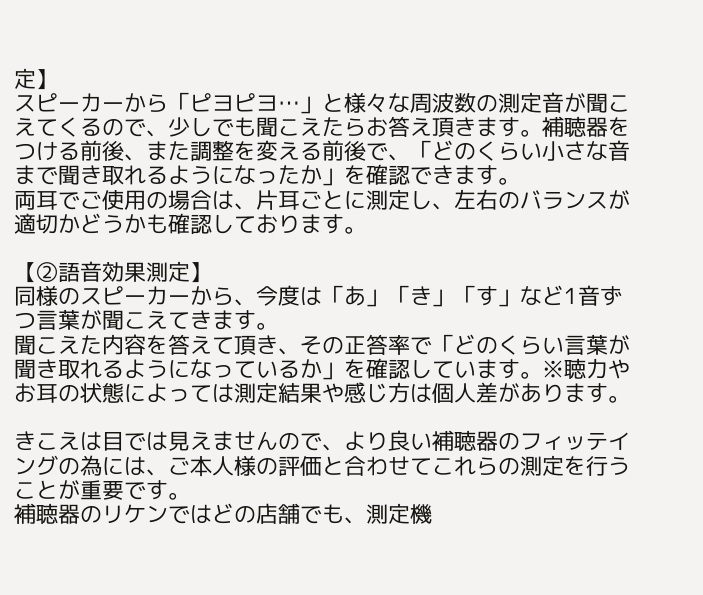定】
スピーカーから「ピヨピヨ…」と様々な周波数の測定音が聞こえてくるので、少しでも聞こえたらお答え頂きます。補聴器をつける前後、また調整を変える前後で、「どのくらい小さな音まで聞き取れるようになったか」を確認できます。
両耳でご使用の場合は、片耳ごとに測定し、左右のバランスが適切かどうかも確認しております。

【②語音効果測定】
同様のスピーカーから、今度は「あ」「き」「す」など1音ずつ言葉が聞こえてきます。
聞こえた内容を答えて頂き、その正答率で「どのくらい言葉が聞き取れるようになっているか」を確認しています。※聴力やお耳の状態によっては測定結果や感じ方は個人差があります。

きこえは目では見えませんので、より良い補聴器のフィッテイングの為には、ご本人様の評価と合わせてこれらの測定を行うことが重要です。
補聴器のリケンではどの店舗でも、測定機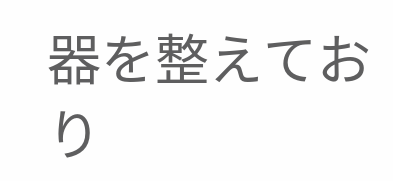器を整えており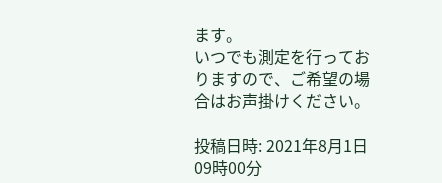ます。
いつでも測定を行っておりますので、ご希望の場合はお声掛けください。

投稿日時: 2021年8月1日 09時00分